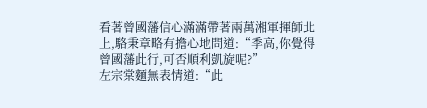看著曾國藩信心滿滿帶著兩萬湘軍揮師北上,駱秉章略有擔心地問道:“季高,你覺得曾國藩此行,可否順利凱旋呢?”
左宗棠麵無表情道:“此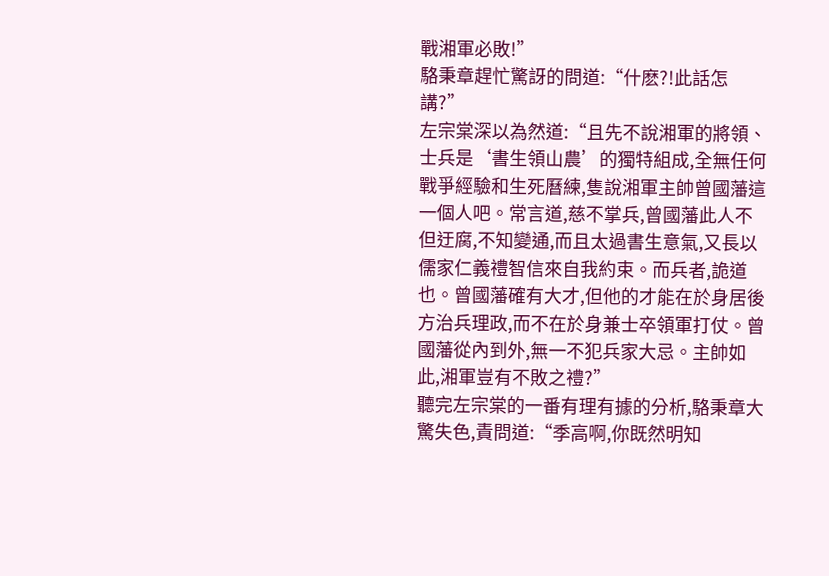戰湘軍必敗!”
駱秉章趕忙驚訝的問道:“什麽?!此話怎講?”
左宗棠深以為然道:“且先不說湘軍的將領、士兵是‘書生領山農’的獨特組成,全無任何戰爭經驗和生死曆練,隻說湘軍主帥曾國藩這一個人吧。常言道,慈不掌兵,曾國藩此人不但迂腐,不知變通,而且太過書生意氣,又長以儒家仁義禮智信來自我約束。而兵者,詭道也。曾國藩確有大才,但他的才能在於身居後方治兵理政,而不在於身兼士卒領軍打仗。曾國藩從內到外,無一不犯兵家大忌。主帥如此,湘軍豈有不敗之禮?”
聽完左宗棠的一番有理有據的分析,駱秉章大驚失色,責問道:“季高啊,你既然明知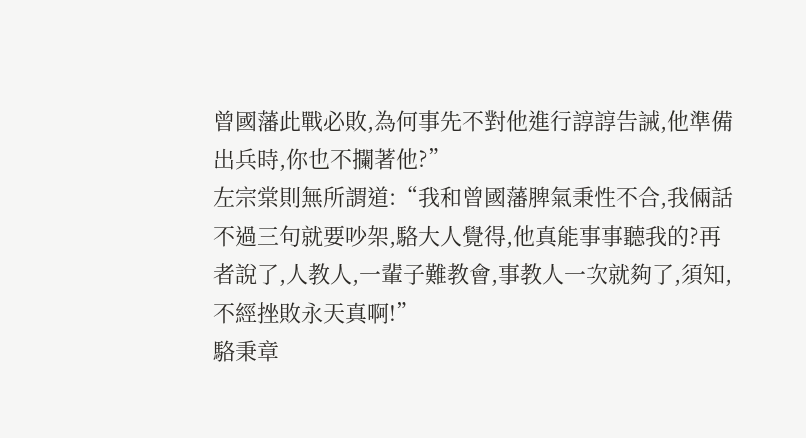曾國藩此戰必敗,為何事先不對他進行諄諄告誡,他準備出兵時,你也不攔著他?”
左宗棠則無所謂道:“我和曾國藩脾氣秉性不合,我倆話不過三句就要吵架,駱大人覺得,他真能事事聽我的?再者說了,人教人,一輩子難教會,事教人一次就夠了,須知,不經挫敗永天真啊!”
駱秉章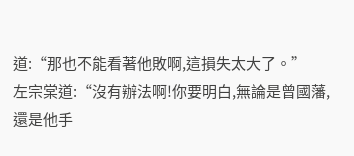道:“那也不能看著他敗啊,這損失太大了。”
左宗棠道:“沒有辦法啊!你要明白,無論是曾國藩,還是他手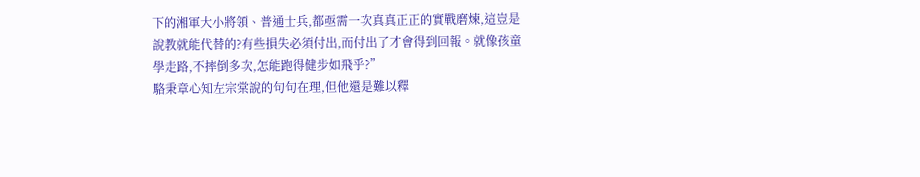下的湘軍大小將領、普通士兵,都亟需一次真真正正的實戰磨煉,這豈是說教就能代替的?有些損失必須付出,而付出了才會得到回報。就像孩童學走路,不摔倒多次,怎能跑得健步如飛乎?”
駱秉章心知左宗棠說的句句在理,但他還是難以釋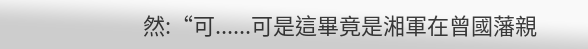然:“可......可是這畢竟是湘軍在曾國藩親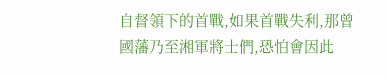自督領下的首戰,如果首戰失利,那曾國藩乃至湘軍將士們,恐怕會因此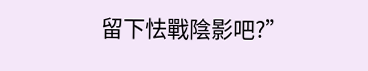留下怯戰陰影吧?”